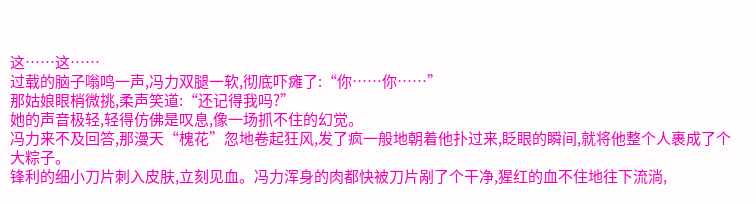这……这……
过载的脑子嗡鸣一声,冯力双腿一软,彻底吓瘫了:“你……你……”
那姑娘眼梢微挑,柔声笑道:“还记得我吗?”
她的声音极轻,轻得仿佛是叹息,像一场抓不住的幻觉。
冯力来不及回答,那漫天“槐花”忽地卷起狂风,发了疯一般地朝着他扑过来,眨眼的瞬间,就将他整个人裹成了个大粽子。
锋利的细小刀片刺入皮肤,立刻见血。冯力浑身的肉都快被刀片剐了个干净,猩红的血不住地往下流淌,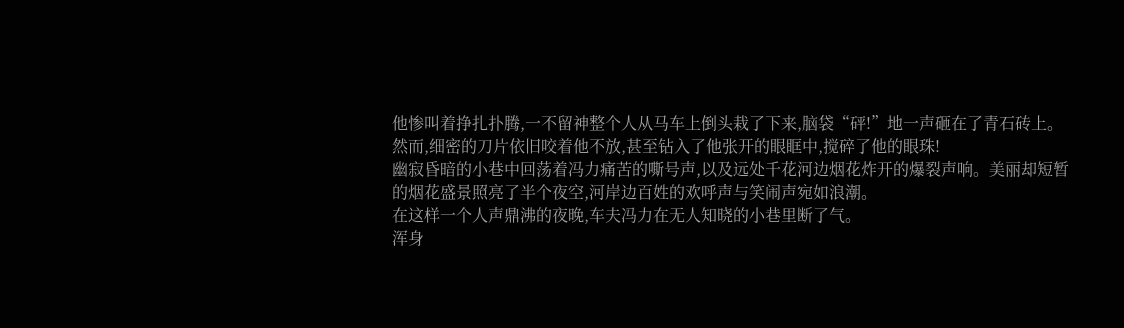他惨叫着挣扎扑腾,一不留神整个人从马车上倒头栽了下来,脑袋“砰!”地一声砸在了青石砖上。
然而,细密的刀片依旧咬着他不放,甚至钻入了他张开的眼眶中,搅碎了他的眼珠!
幽寂昏暗的小巷中回荡着冯力痛苦的嘶号声,以及远处千花河边烟花炸开的爆裂声响。美丽却短暂的烟花盛景照亮了半个夜空,河岸边百姓的欢呼声与笑闹声宛如浪潮。
在这样一个人声鼎沸的夜晚,车夫冯力在无人知晓的小巷里断了气。
浑身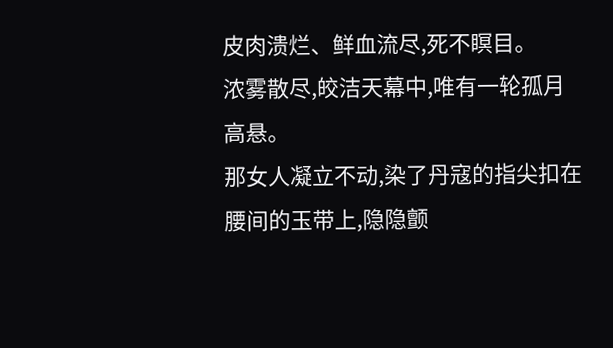皮肉溃烂、鲜血流尽,死不瞑目。
浓雾散尽,皎洁天幕中,唯有一轮孤月高悬。
那女人凝立不动,染了丹寇的指尖扣在腰间的玉带上,隐隐颤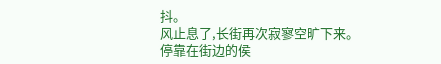抖。
风止息了,长街再次寂寥空旷下来。
停靠在街边的侯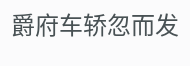爵府车轿忽而发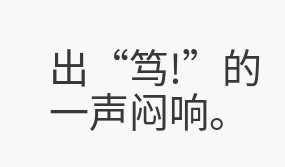出“笃!”的一声闷响。